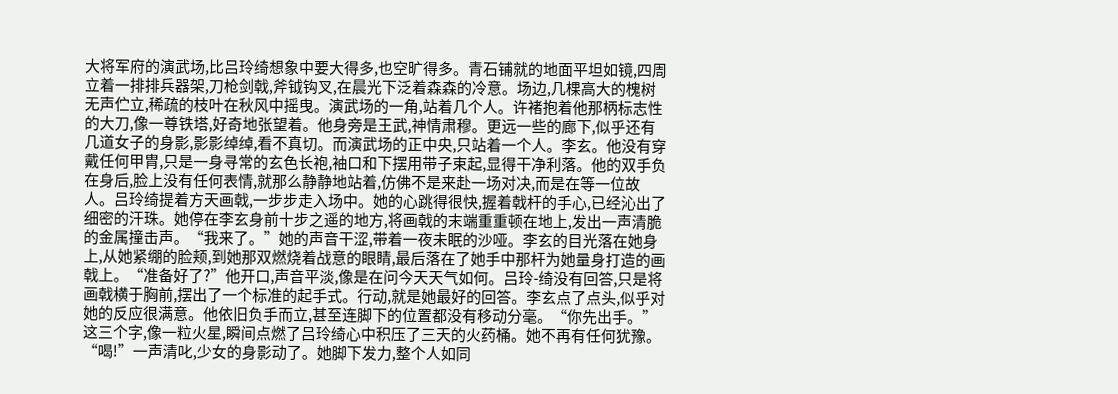大将军府的演武场,比吕玲绮想象中要大得多,也空旷得多。青石铺就的地面平坦如镜,四周立着一排排兵器架,刀枪剑戟,斧钺钩叉,在晨光下泛着森森的冷意。场边,几棵高大的槐树无声伫立,稀疏的枝叶在秋风中摇曳。演武场的一角,站着几个人。许褚抱着他那柄标志性的大刀,像一尊铁塔,好奇地张望着。他身旁是王武,神情肃穆。更远一些的廊下,似乎还有几道女子的身影,影影绰绰,看不真切。而演武场的正中央,只站着一个人。李玄。他没有穿戴任何甲胄,只是一身寻常的玄色长袍,袖口和下摆用带子束起,显得干净利落。他的双手负在身后,脸上没有任何表情,就那么静静地站着,仿佛不是来赴一场对决,而是在等一位故人。吕玲绮提着方天画戟,一步步走入场中。她的心跳得很快,握着戟杆的手心,已经沁出了细密的汗珠。她停在李玄身前十步之遥的地方,将画戟的末端重重顿在地上,发出一声清脆的金属撞击声。“我来了。”她的声音干涩,带着一夜未眠的沙哑。李玄的目光落在她身上,从她紧绷的脸颊,到她那双燃烧着战意的眼睛,最后落在了她手中那杆为她量身打造的画戟上。“准备好了?”他开口,声音平淡,像是在问今天天气如何。吕玲-绮没有回答,只是将画戟横于胸前,摆出了一个标准的起手式。行动,就是她最好的回答。李玄点了点头,似乎对她的反应很满意。他依旧负手而立,甚至连脚下的位置都没有移动分毫。“你先出手。”这三个字,像一粒火星,瞬间点燃了吕玲绮心中积压了三天的火药桶。她不再有任何犹豫。“喝!”一声清叱,少女的身影动了。她脚下发力,整个人如同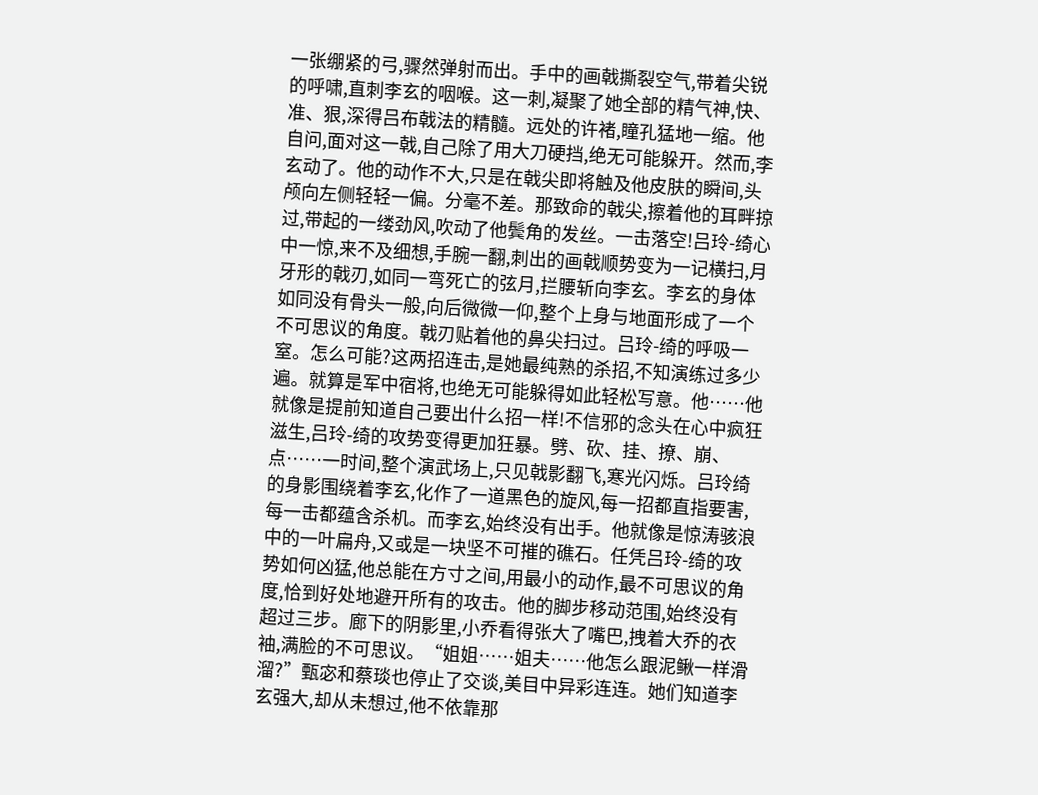一张绷紧的弓,骤然弹射而出。手中的画戟撕裂空气,带着尖锐的呼啸,直刺李玄的咽喉。这一刺,凝聚了她全部的精气神,快、准、狠,深得吕布戟法的精髓。远处的许褚,瞳孔猛地一缩。他自问,面对这一戟,自己除了用大刀硬挡,绝无可能躲开。然而,李玄动了。他的动作不大,只是在戟尖即将触及他皮肤的瞬间,头颅向左侧轻轻一偏。分毫不差。那致命的戟尖,擦着他的耳畔掠过,带起的一缕劲风,吹动了他鬓角的发丝。一击落空!吕玲-绮心中一惊,来不及细想,手腕一翻,刺出的画戟顺势变为一记横扫,月牙形的戟刃,如同一弯死亡的弦月,拦腰斩向李玄。李玄的身体如同没有骨头一般,向后微微一仰,整个上身与地面形成了一个不可思议的角度。戟刃贴着他的鼻尖扫过。吕玲-绮的呼吸一窒。怎么可能?这两招连击,是她最纯熟的杀招,不知演练过多少遍。就算是军中宿将,也绝无可能躲得如此轻松写意。他……他就像是提前知道自己要出什么招一样!不信邪的念头在心中疯狂滋生,吕玲-绮的攻势变得更加狂暴。劈、砍、挂、撩、崩、点……一时间,整个演武场上,只见戟影翻飞,寒光闪烁。吕玲绮的身影围绕着李玄,化作了一道黑色的旋风,每一招都直指要害,每一击都蕴含杀机。而李玄,始终没有出手。他就像是惊涛骇浪中的一叶扁舟,又或是一块坚不可摧的礁石。任凭吕玲-绮的攻势如何凶猛,他总能在方寸之间,用最小的动作,最不可思议的角度,恰到好处地避开所有的攻击。他的脚步移动范围,始终没有超过三步。廊下的阴影里,小乔看得张大了嘴巴,拽着大乔的衣袖,满脸的不可思议。“姐姐……姐夫……他怎么跟泥鳅一样滑溜?”甄宓和蔡琰也停止了交谈,美目中异彩连连。她们知道李玄强大,却从未想过,他不依靠那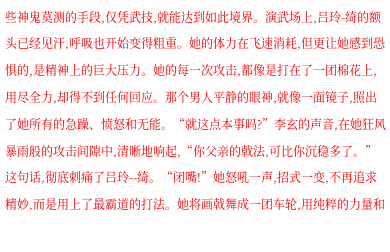些神鬼莫测的手段,仅凭武技,就能达到如此境界。演武场上,吕玲-绮的额头已经见汗,呼吸也开始变得粗重。她的体力在飞速消耗,但更让她感到恐惧的,是精神上的巨大压力。她的每一次攻击,都像是打在了一团棉花上,用尽全力,却得不到任何回应。那个男人平静的眼神,就像一面镜子,照出了她所有的急躁、愤怒和无能。“就这点本事吗?”李玄的声音,在她狂风暴雨般的攻击间隙中,清晰地响起,“你父亲的戟法,可比你沉稳多了。”这句话,彻底刺痛了吕玲--绮。“闭嘴!”她怒吼一声,招式一变,不再追求精妙,而是用上了最霸道的打法。她将画戟舞成一团车轮,用纯粹的力量和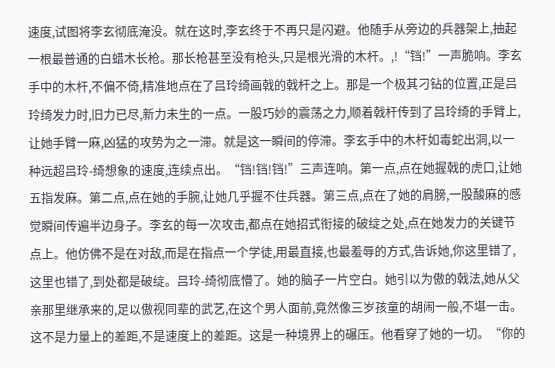速度,试图将李玄彻底淹没。就在这时,李玄终于不再只是闪避。他随手从旁边的兵器架上,抽起一根最普通的白蜡木长枪。那长枪甚至没有枪头,只是根光滑的木杆。,!“铛!”一声脆响。李玄手中的木杆,不偏不倚,精准地点在了吕玲绮画戟的戟杆之上。那是一个极其刁钻的位置,正是吕玲绮发力时,旧力已尽,新力未生的一点。一股巧妙的震荡之力,顺着戟杆传到了吕玲绮的手臂上,让她手臂一麻,凶猛的攻势为之一滞。就是这一瞬间的停滞。李玄手中的木杆如毒蛇出洞,以一种远超吕玲-绮想象的速度,连续点出。“铛!铛!铛!”三声连响。第一点,点在她握戟的虎口,让她五指发麻。第二点,点在她的手腕,让她几乎握不住兵器。第三点,点在了她的肩膀,一股酸麻的感觉瞬间传遍半边身子。李玄的每一次攻击,都点在她招式衔接的破绽之处,点在她发力的关键节点上。他仿佛不是在对敌,而是在指点一个学徒,用最直接,也最羞辱的方式,告诉她,你这里错了,这里也错了,到处都是破绽。吕玲-绮彻底懵了。她的脑子一片空白。她引以为傲的戟法,她从父亲那里继承来的,足以傲视同辈的武艺,在这个男人面前,竟然像三岁孩童的胡闹一般,不堪一击。这不是力量上的差距,不是速度上的差距。这是一种境界上的碾压。他看穿了她的一切。“你的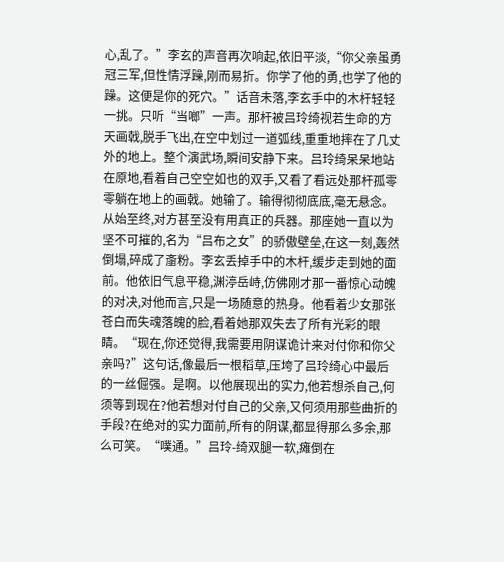心,乱了。”李玄的声音再次响起,依旧平淡,“你父亲虽勇冠三军,但性情浮躁,刚而易折。你学了他的勇,也学了他的躁。这便是你的死穴。”话音未落,李玄手中的木杆轻轻一挑。只听“当啷”一声。那杆被吕玲绮视若生命的方天画戟,脱手飞出,在空中划过一道弧线,重重地摔在了几丈外的地上。整个演武场,瞬间安静下来。吕玲绮呆呆地站在原地,看着自己空空如也的双手,又看了看远处那杆孤零零躺在地上的画戟。她输了。输得彻彻底底,毫无悬念。从始至终,对方甚至没有用真正的兵器。那座她一直以为坚不可摧的,名为“吕布之女”的骄傲壁垒,在这一刻,轰然倒塌,碎成了齑粉。李玄丢掉手中的木杆,缓步走到她的面前。他依旧气息平稳,渊渟岳峙,仿佛刚才那一番惊心动魄的对决,对他而言,只是一场随意的热身。他看着少女那张苍白而失魂落魄的脸,看着她那双失去了所有光彩的眼睛。“现在,你还觉得,我需要用阴谋诡计来对付你和你父亲吗?”这句话,像最后一根稻草,压垮了吕玲绮心中最后的一丝倔强。是啊。以他展现出的实力,他若想杀自己,何须等到现在?他若想对付自己的父亲,又何须用那些曲折的手段?在绝对的实力面前,所有的阴谋,都显得那么多余,那么可笑。“噗通。”吕玲-绮双腿一软,瘫倒在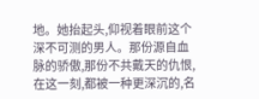地。她抬起头,仰视着眼前这个深不可测的男人。那份源自血脉的骄傲,那份不共戴天的仇恨,在这一刻,都被一种更深沉的,名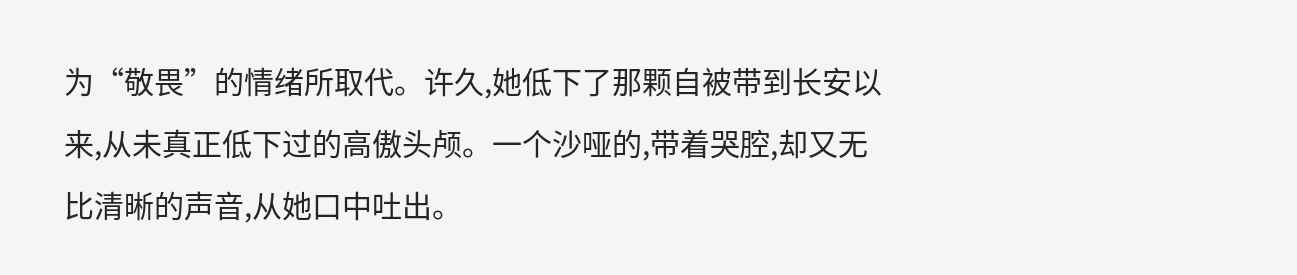为“敬畏”的情绪所取代。许久,她低下了那颗自被带到长安以来,从未真正低下过的高傲头颅。一个沙哑的,带着哭腔,却又无比清晰的声音,从她口中吐出。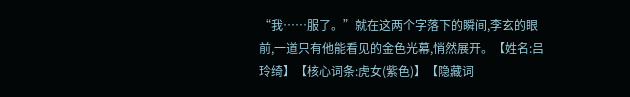“我……服了。”就在这两个字落下的瞬间,李玄的眼前,一道只有他能看见的金色光幕,悄然展开。【姓名:吕玲绮】【核心词条:虎女(紫色)】【隐藏词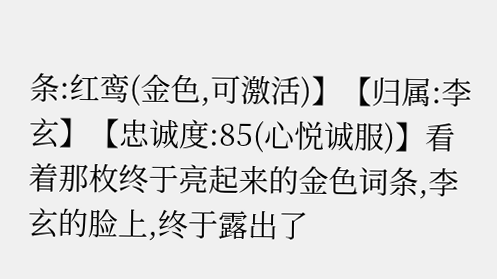条:红鸾(金色,可激活)】【归属:李玄】【忠诚度:85(心悦诚服)】看着那枚终于亮起来的金色词条,李玄的脸上,终于露出了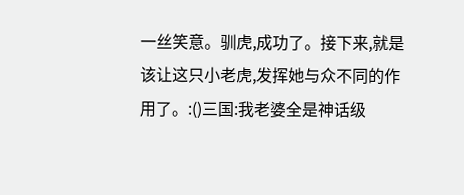一丝笑意。驯虎,成功了。接下来,就是该让这只小老虎,发挥她与众不同的作用了。:()三国:我老婆全是神话级